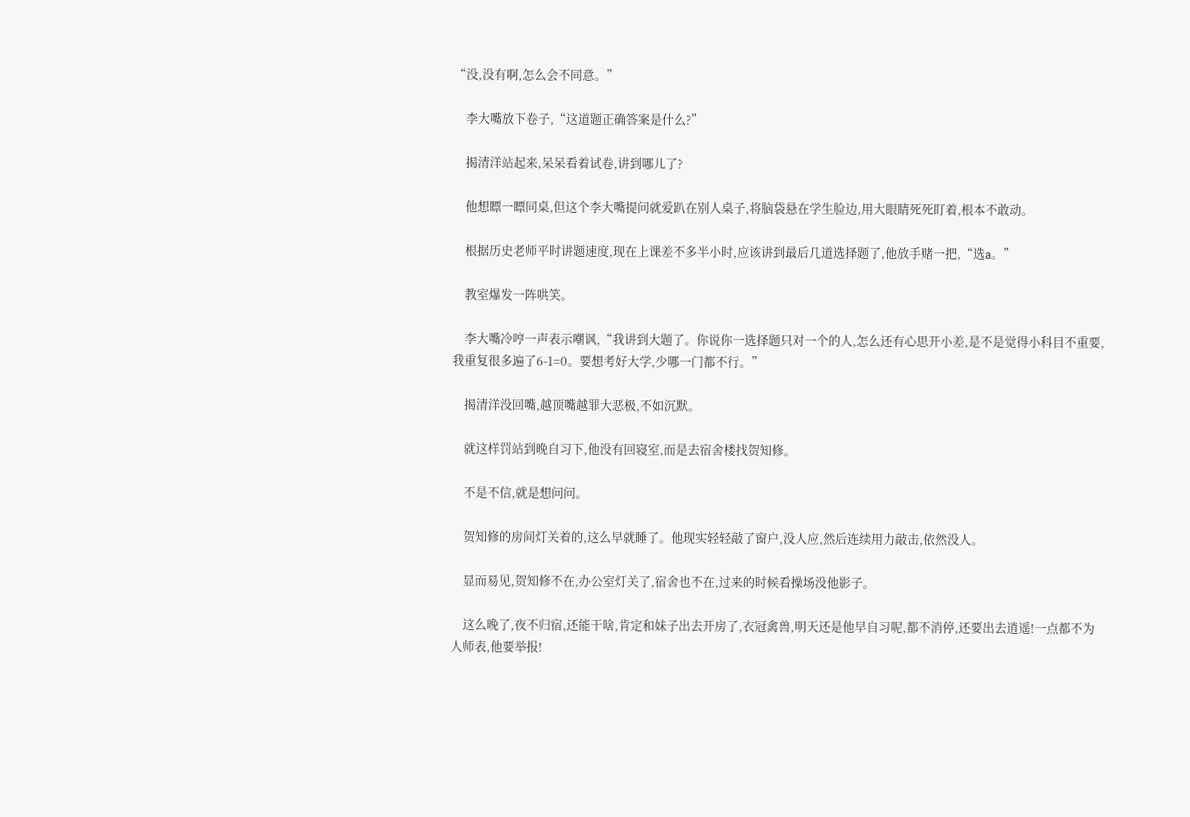“没,没有啊,怎么会不同意。”

    李大嘴放下卷子,“这道题正确答案是什么?”

    揭清洋站起来,呆呆看着试卷,讲到哪儿了?

    他想瞟一瞟同桌,但这个李大嘴提问就爱趴在别人桌子,将脑袋悬在学生脸边,用大眼睛死死盯着,根本不敢动。

    根据历史老师平时讲题速度,现在上课差不多半小时,应该讲到最后几道选择题了,他放手赌一把,“选a。”

    教室爆发一阵哄笑。

    李大嘴冷哼一声表示嘲讽,“我讲到大题了。你说你一选择题只对一个的人,怎么还有心思开小差,是不是觉得小科目不重要,我重复很多遍了6-1=0。要想考好大学,少哪一门都不行。”

    揭清洋没回嘴,越顶嘴越罪大恶极,不如沉默。

    就这样罚站到晚自习下,他没有回寝室,而是去宿舍楼找贺知修。

    不是不信,就是想问问。

    贺知修的房间灯关着的,这么早就睡了。他现实轻轻敲了窗户,没人应,然后连续用力敲击,依然没人。

    显而易见,贺知修不在,办公室灯关了,宿舍也不在,过来的时候看操场没他影子。

    这么晚了,夜不归宿,还能干啥,肯定和妹子出去开房了,衣冠禽兽,明天还是他早自习呢,都不消停,还要出去逍遥!一点都不为人师表,他要举报!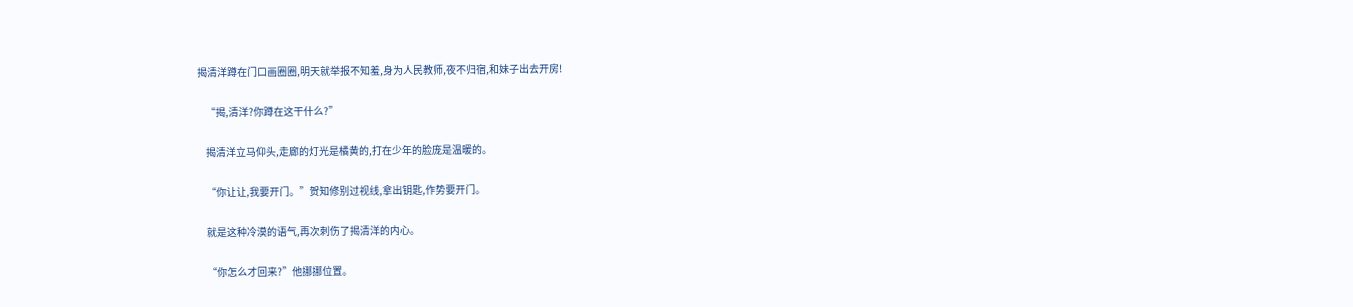揭清洋蹲在门口画圈圈,明天就举报不知羞,身为人民教师,夜不归宿,和妹子出去开房!

    “揭,清洋?你蹲在这干什么?”

    揭清洋立马仰头,走廊的灯光是橘黄的,打在少年的脸庞是温暖的。

    “你让让,我要开门。”贺知修别过视线,拿出钥匙,作势要开门。

    就是这种冷漠的语气,再次刺伤了揭清洋的内心。

    “你怎么才回来?”他挪挪位置。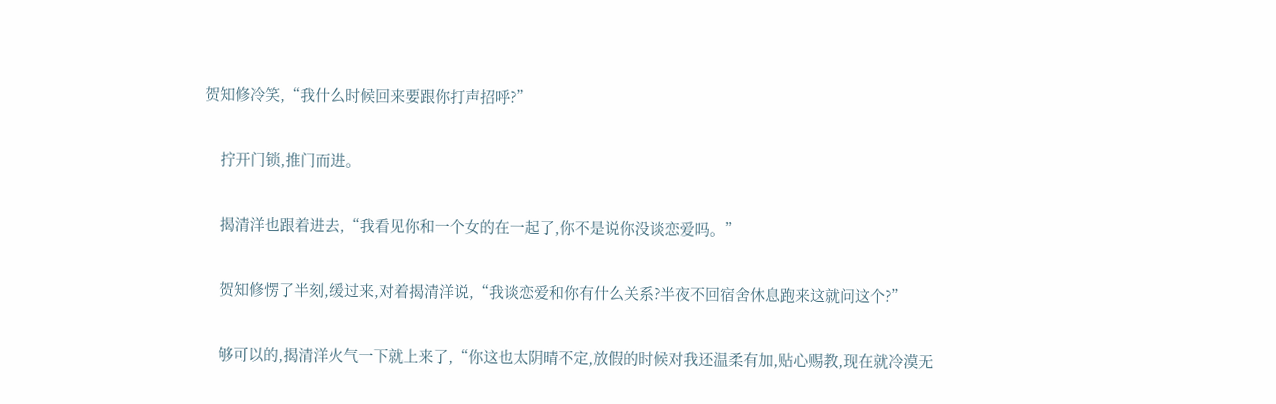贺知修冷笑,“我什么时候回来要跟你打声招呼?”

    拧开门锁,推门而进。

    揭清洋也跟着进去,“我看见你和一个女的在一起了,你不是说你没谈恋爱吗。”

    贺知修愣了半刻,缓过来,对着揭清洋说,“我谈恋爱和你有什么关系?半夜不回宿舍休息跑来这就问这个?”

    够可以的,揭清洋火气一下就上来了,“你这也太阴晴不定,放假的时候对我还温柔有加,贴心赐教,现在就冷漠无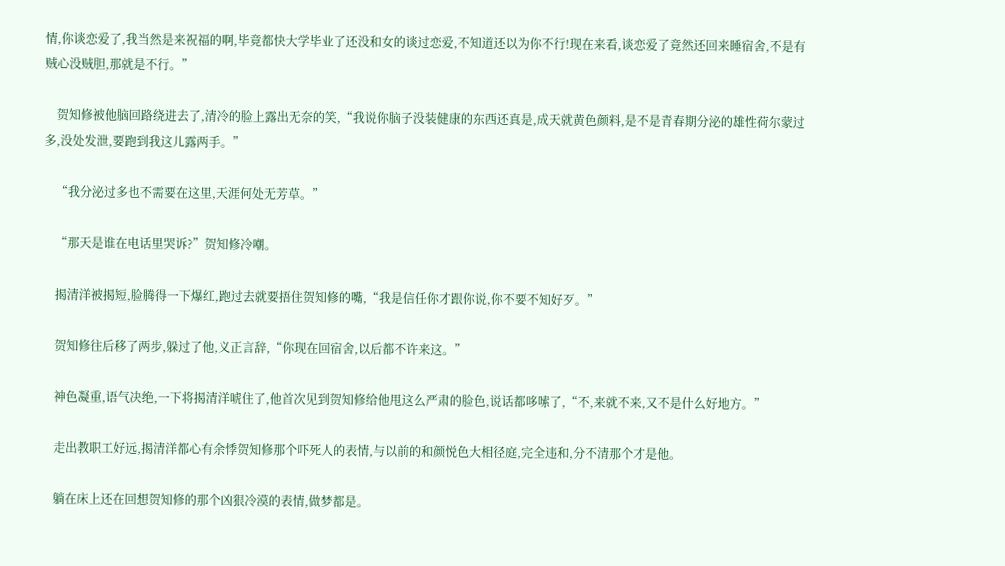情,你谈恋爱了,我当然是来祝福的啊,毕竟都快大学毕业了还没和女的谈过恋爱,不知道还以为你不行!现在来看,谈恋爱了竟然还回来睡宿舍,不是有贼心没贼胆,那就是不行。”

    贺知修被他脑回路绕进去了,清冷的脸上露出无奈的笑,“我说你脑子没装健康的东西还真是,成天就黄色颜料,是不是青春期分泌的雄性荷尔蒙过多,没处发泄,要跑到我这儿露两手。”

    “我分泌过多也不需要在这里,天涯何处无芳草。”

    “那天是谁在电话里哭诉?”贺知修冷嘲。

    揭清洋被揭短,脸腾得一下爆红,跑过去就要捂住贺知修的嘴,“我是信任你才跟你说,你不要不知好歹。”

    贺知修往后移了两步,躲过了他,义正言辞,“你现在回宿舍,以后都不许来这。”

    神色凝重,语气决绝,一下将揭清洋唬住了,他首次见到贺知修给他甩这么严肃的脸色,说话都哆嗦了,“不,来就不来,又不是什么好地方。”

    走出教职工好远,揭清洋都心有余悸贺知修那个吓死人的表情,与以前的和颜悦色大相径庭,完全违和,分不清那个才是他。

    躺在床上还在回想贺知修的那个凶狠冷漠的表情,做梦都是。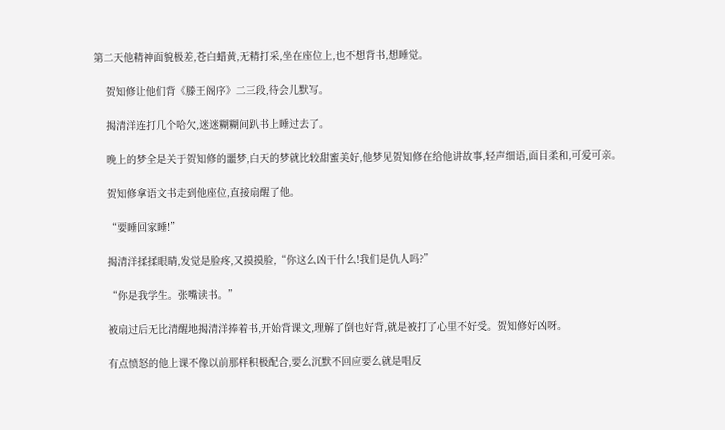第二天他精神面貌极差,苍白蜡黄,无精打采,坐在座位上,也不想背书,想睡觉。

    贺知修让他们背《滕王阁序》二三段,待会儿默写。

    揭清洋连打几个哈欠,迷迷糊糊间趴书上睡过去了。

    晚上的梦全是关于贺知修的噩梦,白天的梦就比较甜蜜美好,他梦见贺知修在给他讲故事,轻声细语,面目柔和,可爱可亲。

    贺知修拿语文书走到他座位,直接扇醒了他。

    “要睡回家睡!”

    揭清洋揉揉眼睛,发觉是脸疼,又摸摸脸,“你这么凶干什么!我们是仇人吗?”

    “你是我学生。张嘴读书。”

    被扇过后无比清醒地揭清洋捧着书,开始背课文,理解了倒也好背,就是被打了心里不好受。贺知修好凶呀。

    有点愤怒的他上课不像以前那样积极配合,要么沉默不回应要么就是唱反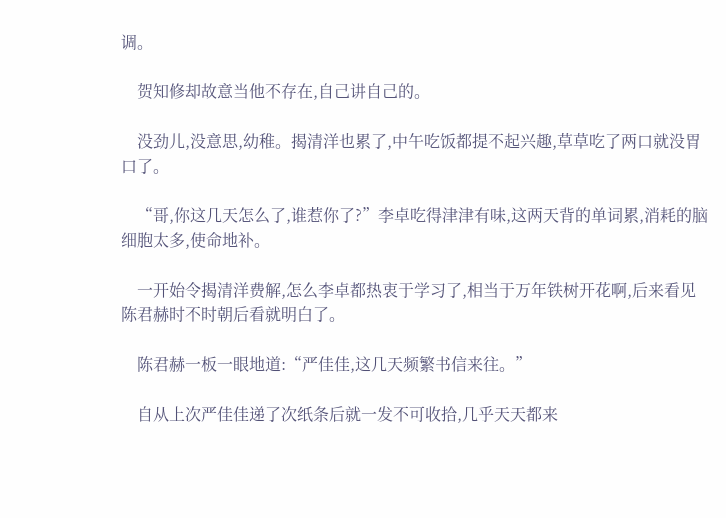调。

    贺知修却故意当他不存在,自己讲自己的。

    没劲儿,没意思,幼稚。揭清洋也累了,中午吃饭都提不起兴趣,草草吃了两口就没胃口了。

    “哥,你这几天怎么了,谁惹你了?”李卓吃得津津有味,这两天背的单词累,消耗的脑细胞太多,使命地补。

    一开始令揭清洋费解,怎么李卓都热衷于学习了,相当于万年铁树开花啊,后来看见陈君赫时不时朝后看就明白了。

    陈君赫一板一眼地道:“严佳佳,这几天频繁书信来往。”

    自从上次严佳佳递了次纸条后就一发不可收拾,几乎天天都来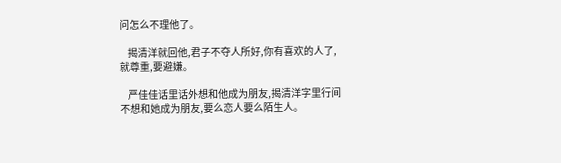问怎么不理他了。

    揭清洋就回他,君子不夺人所好,你有喜欢的人了,就尊重,要避嫌。

    严佳佳话里话外想和他成为朋友,揭清洋字里行间不想和她成为朋友,要么恋人要么陌生人。